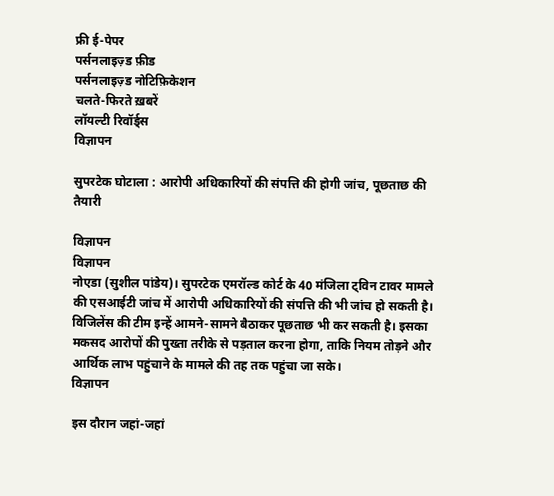फ्री ई-पेपर
पर्सनलाइज़्ड फ़ीड
पर्सनलाइज़्ड नोटिफ़िकेशन
चलते-फिरते ख़बरें
लॉयल्टी रिवॉर्ड्स
विज्ञापन

सुपरटेक घोटाला : आरोपी अधिकारियों की संपत्ति की होगी जांच, पूछताछ की तैयारी

विज्ञापन
विज्ञापन
नोएडा (सुशील पांडेय)। सुपरटेक एमरॉल्ड कोर्ट के 40 मंजिला ट्विन टावर मामले की एसआईटी जांच में आरोपी अधिकारियों की संपत्ति की भी जांच हो सकती है। विजिलेंस की टीम इन्हें आमने-सामने बैठाकर पूछताछ भी कर सकती है। इसका मकसद आरोपों की पुख्ता तरीके से पड़ताल करना होगा, ताकि नियम तोड़ने और आर्थिक लाभ पहुंचाने के मामले की तह तक पहुंचा जा सके।
विज्ञापन

इस दौरान जहां-जहां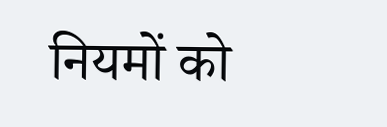नियमों को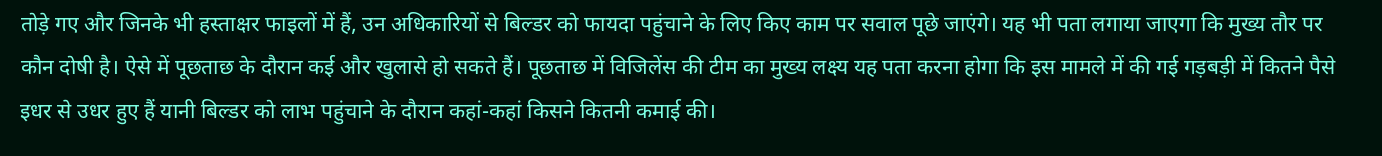तोड़े गए और जिनके भी हस्ताक्षर फाइलों में हैं, उन अधिकारियों से बिल्डर को फायदा पहुंचाने के लिए किए काम पर सवाल पूछे जाएंगे। यह भी पता लगाया जाएगा कि मुख्य तौर पर कौन दोषी है। ऐसे में पूछताछ के दौरान कई और खुलासे हो सकते हैं। पूछताछ में विजिलेंस की टीम का मुख्य लक्ष्य यह पता करना होगा कि इस मामले में की गई गड़बड़ी में कितने पैसे इधर से उधर हुए हैं यानी बिल्डर को लाभ पहुंचाने के दौरान कहां-कहां किसने कितनी कमाई की।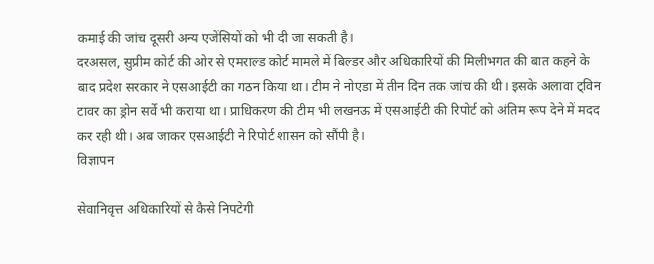कमाई की जांच दूसरी अन्य एजेंसियों को भी दी जा सकती है।
दरअसल, सुप्रीम कोर्ट की ओर से एमराल्ड कोर्ट मामले में बिल्डर और अधिकारियों की मिलीभगत की बात कहने के बाद प्रदेश सरकार ने एसआईटी का गठन किया था। टीम ने नोएडा में तीन दिन तक जांच की थी। इसके अलावा ट्विन टावर का ड्रोन सर्वे भी कराया था। प्राधिकरण की टीम भी लखनऊ में एसआईटी की रिपोर्ट को अंतिम रूप देने में मदद कर रही थी। अब जाकर एसआईटी ने रिपोर्ट शासन को सौंपी है।
विज्ञापन

सेवानिवृत्त अधिकारियों से कैसे निपटेगी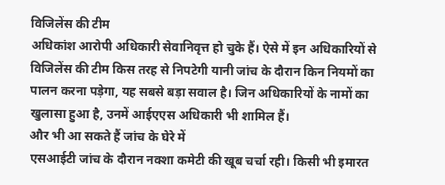विजिलेंस की टीम
अधिकांश आरोपी अधिकारी सेवानिवृत्त हो चुके हैं। ऐसे में इन अधिकारियों से विजिलेंस की टीम किस तरह से निपटेगी यानी जांच के दौरान किन नियमों का पालन करना पड़ेगा, यह सबसे बड़ा सवाल है। जिन अधिकारियों के नामों का खुलासा हुआ है, उनमें आईएएस अधिकारी भी शामिल हैं।
और भी आ सकते हैं जांच के घेरे में
एसआईटी जांच के दौरान नक्शा कमेटी की खूब चर्चा रही। किसी भी इमारत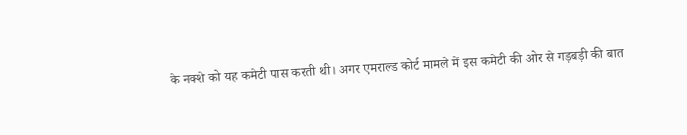के नक्शे को यह कमेटी पास करती थी। अगर एमराल्ड कोर्ट मामले में इस कमेटी की ओर से गड़बड़ी की बात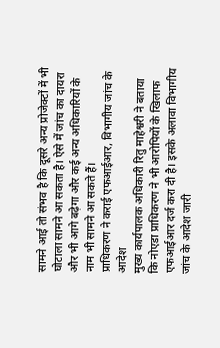सामने आई तो संभव है कि दूसरे अन्य प्रोजेक्टों में भी घोटाला सामने आ सकता है। ऐसे में जांच का दायरा और भी आगे बढ़ेगा और कई अन्य अधिकारियों के नाम भी सामने आ सकते हैं।
प्राधिकरण ने कराई एफआईआर, विभागीय जांच के आदेश
मुख्य कार्यपालक अधिकारी रितु माहेश्वरी ने बताया कि नोएडा प्राधिकरण ने भी आरोपियों के खिलाफ एफआईआर दर्ज करा दी है। इसके अलावा विभागीय जांच के आदेश जारी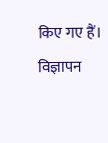किए गए हैं।
विज्ञापन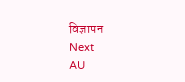विज्ञापन
Next
AU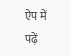ऐप में पढ़ें